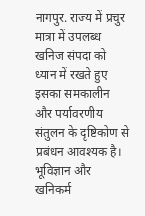नागपुर. राज्य में प्रचुर मात्रा में उपलब्ध खनिज संपदा को ध्यान में रखते हुए इसका समकालीन और पर्यावरणीय संतुलन के दृष्टिकोण से प्रबंधन आवश्यक है। भूविज्ञान और खनिकर्म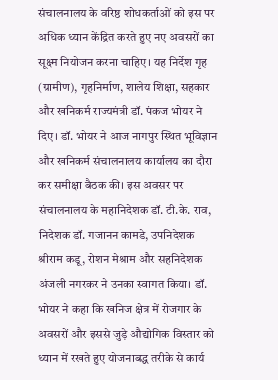संचालनालय के वरिष्ठ शोधकर्ताओं को इस पर अधिक ध्यान केंद्रित करते हुए नए अवसरों का सूक्ष्म नियोजन करना चाहिए। यह निर्देश गृह (ग्रामीण), गृहनिर्माण, शालेय शिक्षा, सहकार और खनिकर्म राज्यमंत्री डॉ. पंकज भोयर ने दिए। डॉ. भोयर ने आज नागपुर स्थित भूविज्ञान और खनिकर्म संचालनालय कार्यालय का दौरा कर समीक्षा बैठक की। इस अवसर पर संचालनालय के महानिदेशक डॉ. टी.के. राव, निदेशक डॉ. गजानन कामडे, उपनिदेशक श्रीराम कडू, रोशन मेश्राम और सहनिदेशक अंजली नगरकर ने उनका स्वागत किया। डॉ. भोयर ने कहा कि खनिज क्षेत्र में रोजगार के अवसरों और इससे जुड़े औद्योगिक विस्तार को ध्यान में रखते हुए योजनाबद्ध तरीके से कार्य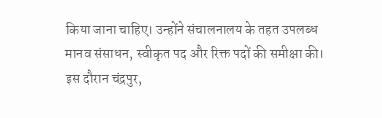किया जाना चाहिए। उन्होंने संचालनालय के तहत उपलब्ध मानव संसाधन, स्वीकृत पद और रिक्त पदों की समीक्षा की। इस दौरान चंद्रपुर,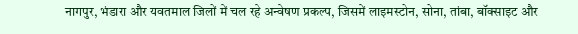नागपुर, भंडारा और यवतमाल जिलों में चल रहे अन्वेषण प्रकल्प, जिसमें लाइमस्टोन, सोना, तांबा, बॉक्साइट और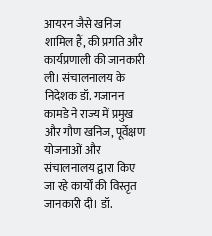आयरन जैसे खनिज शामिल हैं, की प्रगति और कार्यप्रणाली की जानकारी ली। संचालनालय के निदेशक डॉ. गजानन कामडे ने राज्य में प्रमुख और गौण खनिज, पूर्वेक्षण योजनाओं और संचालनालय द्वारा किए जा रहे कार्यों की विस्तृत जानकारी दी। डॉ.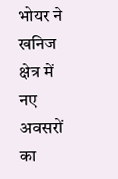भोयर ने खनिज क्षेत्र में नए अवसरों का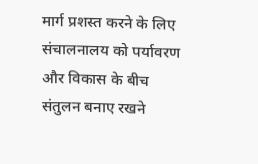मार्ग प्रशस्त करने के लिए संचालनालय को पर्यावरण और विकास के बीच संतुलन बनाए रखने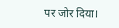पर जोर दिया।